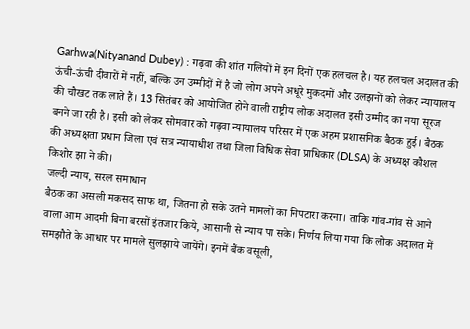Garhwa(Nityanand Dubey) : गढ़वा की शांत गलियों में इन दिनों एक हलचल है। यह हलचल अदालत की ऊंची-ऊंची दीवारों में नहीं, बल्कि उन उम्मीदों में है जो लोग अपने अधूरे मुकदमों और उलझनों को लेकर न्यायालय की चौखट तक लाते हैं। 13 सितंबर को आयोजित होने वाली राष्ट्रीय लोक अदालत इसी उम्मीद का नया सूरज बनने जा रही है। इसी को लेकर सोमवार को गढ़वा न्यायालय परिसर में एक अहम प्रशासनिक बैठक हुई। बैठक की अध्यक्षता प्रधान जिला एवं सत्र न्यायाधीश तथा जिला विधिक सेवा प्राधिकार (DLSA) के अध्यक्ष कौशल किशोर झा ने की।
जल्दी न्याय, सरल समाधान
बैठक का असली मकसद साफ था, जितना हो सके उतने मामलों का निपटारा करना। ताकि गांव-गांव से आने वाला आम आदमी बिना बरसों इंतजार किये, आसानी से न्याय पा सके। निर्णय लिया गया कि लोक अदालत में समझौते के आधार पर मामले सुलझाये जायेंगे। इनमें बैंक वसूली,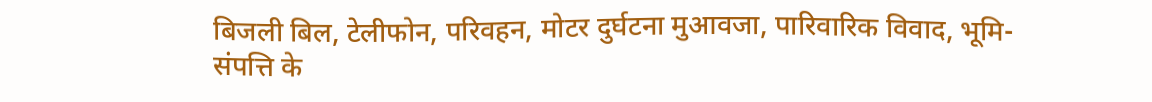बिजली बिल, टेलीफोन, परिवहन, मोटर दुर्घटना मुआवजा, पारिवारिक विवाद, भूमि-संपत्ति के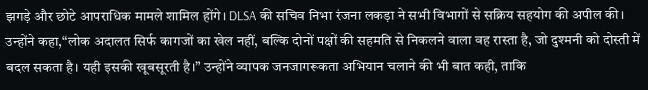झगड़े और छोटे आपराधिक मामले शामिल होंगे। DLSA की सचिव निभा रंजना लकड़ा ने सभी विभागों से सक्रिय सहयोग की अपील की। उन्होंने कहा,“लोक अदालत सिर्फ कागजों का खेल नहीं, बल्कि दोनों पक्षों की सहमति से निकलने वाला वह रास्ता है, जो दुश्मनी को दोस्ती में बदल सकता है। यही इसकी खूबसूरती है।” उन्होंने व्यापक जनजागरूकता अभियान चलाने की भी बात कही, ताकि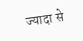ज्यादा से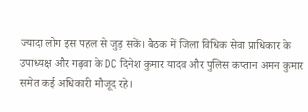ज्यादा लोग इस पहल से जुड़ सकें। बैठक में जिला विधिक सेवा प्राधिकार के उपाध्यक्ष और गढ़वा के DC दिनेश कुमार यादव और पुलिस कप्तान अमन कुमार समेत कई अधिकारी मौजूद रहे।